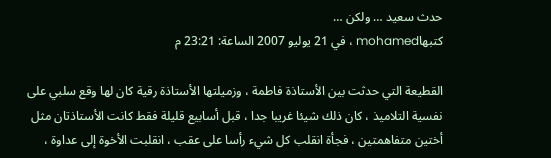حدث سعيد … ولكن …
كتبهاmohamed ، في 21 يوليو 2007 الساعة: 23:21 م

القطيعة التي حدثت بين الأستاذة فاطمة ، وزميلتها الأستاذة رقية كان لها وقع سلبي على نفسية التلاميذ ، كان ذلك شيئا غريبا جدا ، قبل أسابيع قليلة فقط كانت الأستاذتان مثل أختين متفاهمتين ، فجأة انقلب كل شيء رأسا على عقب ، انقلبت الأخوة إلى عداوة ،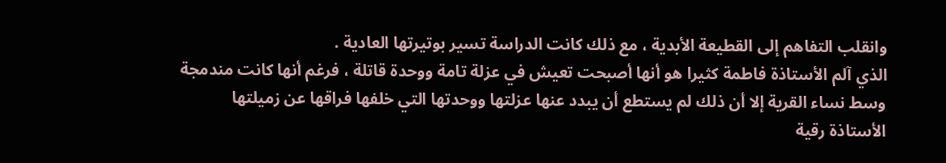وانقلب التفاهم إلى القطيعة الأبدية ، مع ذلك كانت الدراسة تسير بوتيرتها العادية .
الذي آلم الأستاذة فاطمة كثيرا هو أنها أصبحت تعيش في عزلة تامة ووحدة قاتلة ، فرغم أنها كانت مندمجة وسط نساء القرية إلا أن ذلك لم يستطع أن يبدد عنها عزلتها ووحدتها التي خلفها فراقها عن زميلتها الأستاذة رقية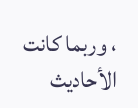، وربما كانت الأحاديث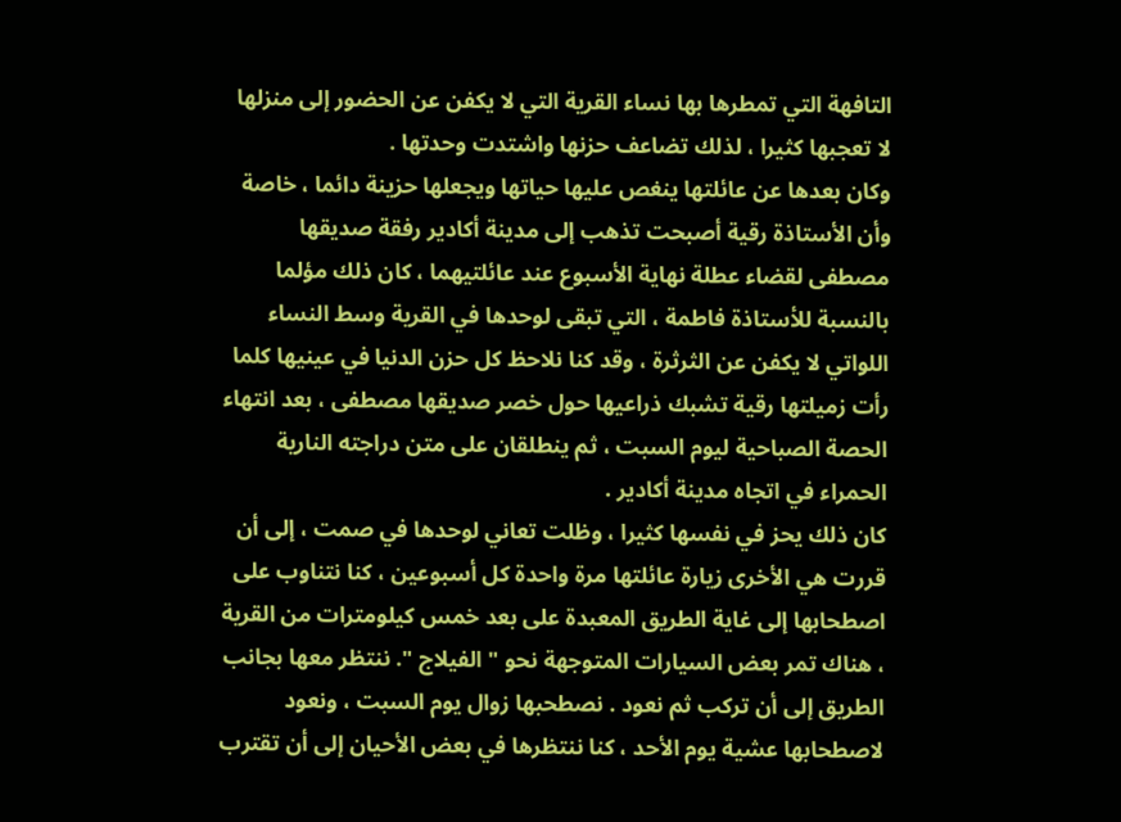التافهة التي تمطرها بها نساء القرية التي لا يكفن عن الحضور إلى منزلها لا تعجبها كثيرا ، لذلك تضاعف حزنها واشتدت وحدتها .
وكان بعدها عن عائلتها ينغص عليها حياتها ويجعلها حزينة دائما ، خاصة وأن الأستاذة رقية أصبحت تذهب إلى مدينة أكادير رفقة صديقها مصطفى لقضاء عطلة نهاية الأسبوع عند عائلتيهما ، كان ذلك مؤلما بالنسبة للأستاذة فاطمة ، التي تبقى لوحدها في القرية وسط النساء اللواتي لا يكفن عن الثرثرة ، وقد كنا نلاحظ كل حزن الدنيا في عينيها كلما رأت زميلتها رقية تشبك ذراعيها حول خصر صديقها مصطفى ، بعد انتهاء الحصة الصباحية ليوم السبت ، ثم ينطلقان على متن دراجته النارية الحمراء في اتجاه مدينة أكادير .
كان ذلك يحز في نفسها كثيرا ، وظلت تعاني لوحدها في صمت ، إلى أن قررت هي الأخرى زيارة عائلتها مرة واحدة كل أسبوعين ، كنا نتناوب على اصطحابها إلى غاية الطريق المعبدة على بعد خمس كيلومترات من القرية ، هناك تمر بعض السيارات المتوجهة نحو " الفيلاج ". ننتظر معها بجانب الطريق إلى أن تركب ثم نعود . نصطحبها زوال يوم السبت ، ونعود لاصطحابها عشية يوم الأحد ، كنا ننتظرها في بعض الأحيان إلى أن تقترب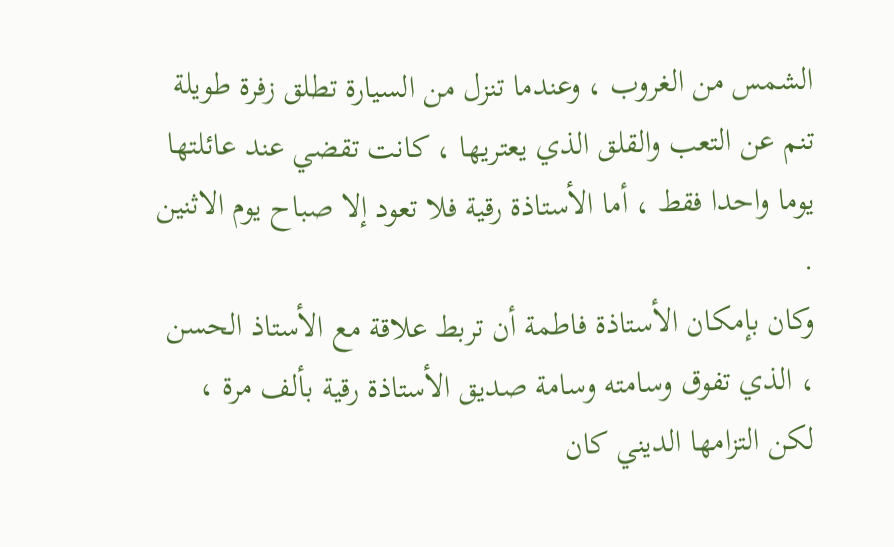الشمس من الغروب ، وعندما تنزل من السيارة تطلق زفرة طويلة تنم عن التعب والقلق الذي يعتريها ، كانت تقضي عند عائلتها يوما واحدا فقط ، أما الأستاذة رقية فلا تعود إلا صباح يوم الاثنين .
وكان بإمكان الأستاذة فاطمة أن تربط علاقة مع الأستاذ الحسن ، الذي تفوق وسامته وسامة صديق الأستاذة رقية بألف مرة ، لكن التزامها الديني كان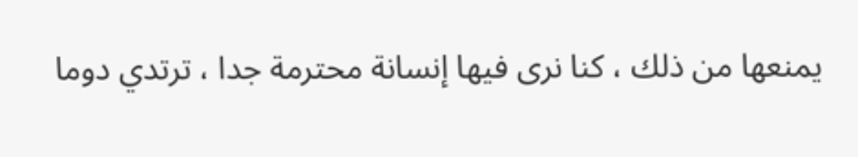يمنعها من ذلك ، كنا نرى فيها إنسانة محترمة جدا ، ترتدي دوما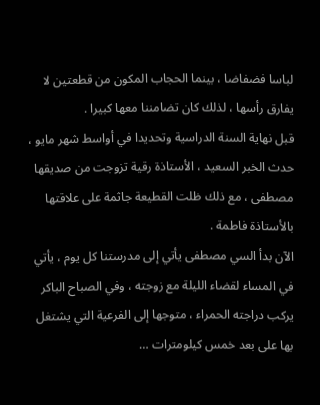لباسا فضفاضا ، بينما الحجاب المكون من قطعتين لا يفارق رأسها ، لذلك كان تضامننا معها كبيرا .
قبل نهاية السنة الدراسية وتحديدا في أواسط شهر مايو ، حدث الخبر السعيد ، الأستاذة رقية تزوجت من صديقها مصطفى ، مع ذلك ظلت القطيعة جاثمة على علاقتها بالأستاذة فاطمة .
الآن بدأ السي مصطفى يأتي إلى مدرستنا كل يوم ، يأتي في المساء لقضاء الليلة مع زوجته ، وفي الصباح الباكر يركب دراجته الحمراء ، متوجها إلى الفرعية التي يشتغل بها على بعد خمس كيلومترات …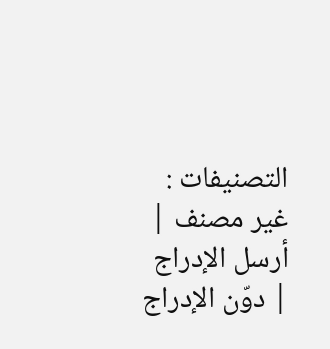التصنيفات : غير مصنف | أرسل الإدراج | دوّن الإدراج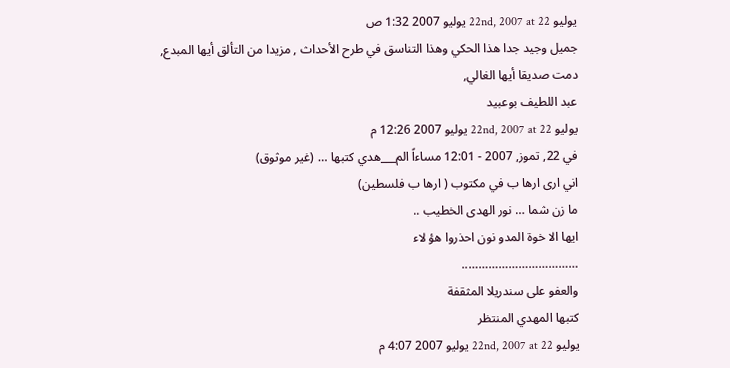يوليو 22nd, 2007 at 22 يوليو 2007 1:32 ص
جميل وجيد جدا هذا الحكي وهذا التناسق في طرح الأحداث , مزيدا من التألق أيها المبدع,
دمت صديقا أيها الغالي,
عبد اللطيف بوعبيد
يوليو 22nd, 2007 at 22 يوليو 2007 12:26 م
في 22, تموز, 2007 - 12:01 مساءاً الم___هدي كتبها … (غير موثوق)
اني ارى ارها ب في مكتوب ( ارها ب فلسطين)
ما زن شما … نور الهدى الخطيب ..
ايها الا خوة المدو نون احذروا هؤ لاء
……………………………..
والعفو على سندريلا المثقفة
كتبها المهدي المنتظر
يوليو 22nd, 2007 at 22 يوليو 2007 4:07 م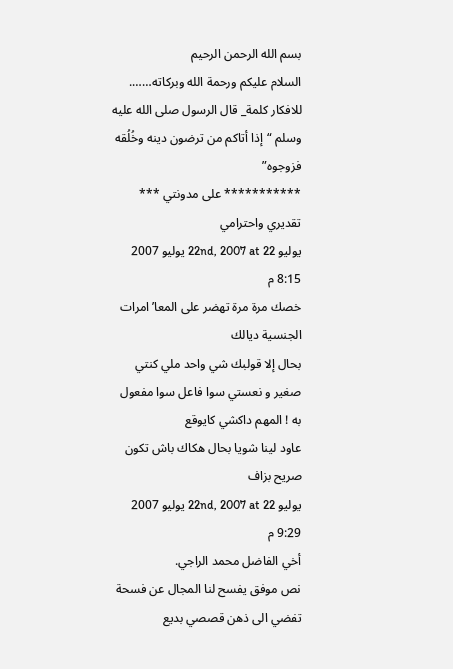بسم الله الرحمن الرحيم
السلام عليكم ورحمة الله وبركاته…….
للافكار كلمة_ قال الرسول صلى الله عليه وسلم “إذا أتاكم من ترضون دينه وخُلُقه فزوجوه”
*********** على مدونتي ***
تقديري واحترامي
يوليو 22nd, 2007 at 22 يوليو 2007 8:15 م
خصك مرة مرة تهضر على المعا’امرات الجنسية ديالك
بحال إلا قولبك شي واحد ملي كنتي صغير و نعستي سوا فاعل سوا مفعول به ! المهم داكشي كايوقع
عاود لينا شويا بحال هكاك باش تكون صريح بزاف
يوليو 22nd, 2007 at 22 يوليو 2007 9:29 م
أخي الفاضل محمد الراجي.
نص موفق يفسح لنا المجال عن فسحة تفضي الى ذهن قصصي بديع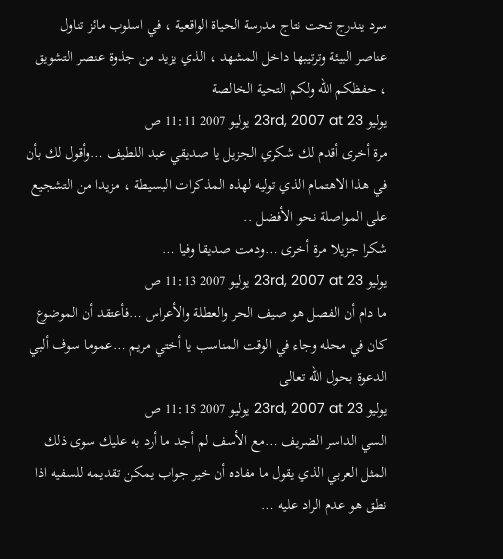سرد يندرج تحت نتاج مدرسة الحياة الواقعية ، في اسلوب مائز تناول
عناصر البيئة وترتيبها داخل المشهد ، الذي يزيد من جذوة عنصر التشويق
، حفظكم الله ولكم التحية الخالصة
يوليو 23rd, 2007 at 23 يوليو 2007 11:11 ص
مرة أخرى أقدم لك شكري الجزيل يا صديقي عبد اللطيف …وأقول لك بأن في هذا الاهتمام الذي توليه لهذه المذكرات البسيطة ، مزيدا من التشجيع على المواصلة نحو الأفضل ..
شكرا جزيلا مرة أخرى …ودمت صديقا وفيا …
يوليو 23rd, 2007 at 23 يوليو 2007 11:13 ص
ما دام أن الفصل هو صيف الحر والعطلة والأعراس …فأعتقد أن الموضوع كان في محله وجاء في الوقت المناسب يا أختي مريم …عموما سوف ألبي الدعوة بحول الله تعالى
يوليو 23rd, 2007 at 23 يوليو 2007 11:15 ص
السي الداسر الضريف …مع الأسف لم أجد ما أرد به عليك سوى ذلك المثل العربي الذي يقول ما مفاده أن خير جواب يمكن تقديمه للسفيه اذا نطق هو عدم الراد عليه …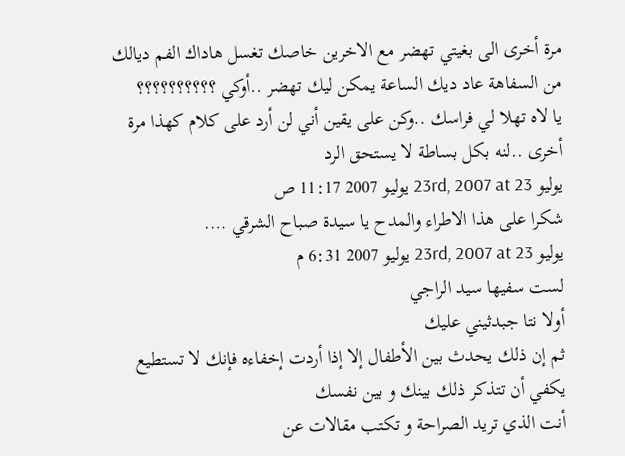مرة أخرى الى بغيتي تهضر مع الاخرين خاصك تغسل هاداك الفم ديالك من السفاهة عاد ديك الساعة يمكن ليك تهضر ..أوكي ؟؟؟؟؟؟؟؟؟؟
يا لاه تهلا لي فراسك ..وكن على يقين أني لن أرد على كلام كهذا مرة أخرى ..لنه بكل بساطة لا يستحق الرد
يوليو 23rd, 2007 at 23 يوليو 2007 11:17 ص
شكرا على هذا الاطراء والمدح يا سيدة صباح الشرقي ….
يوليو 23rd, 2007 at 23 يوليو 2007 6:31 م
لست سفيها سيد الراجي
أولا نتا جبدثيني عليك
ثم إن ذلك يحدث بين الأطفال إلا إذا أردت إخفاءه فإنك لا تستطيع
يكفي أن تتذكر ذلك بينك و بين نفسك
أنت الذي تريد الصراحة و تكتب مقالات عن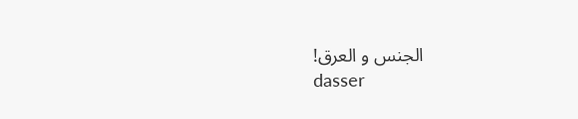الجنس و العرق!
dasser